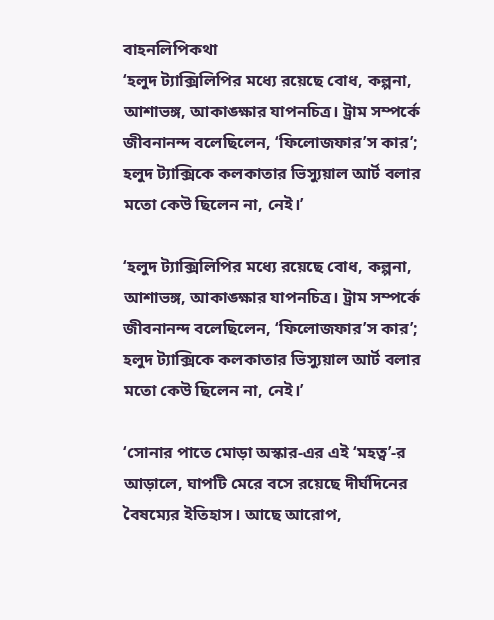বাহনলিপিকথা
‘হলুদ ট্যাক্সিলিপির মধ্যে রয়েছে বোধ, কল্পনা, আশাভঙ্গ, আকাঙ্ক্ষার যাপনচিত্র। ট্রাম সম্পর্কে জীবনানন্দ বলেছিলেন, ‘ফিলোজফার’স কার’; হলুদ ট্যাক্সিকে কলকাতার ভিস্যুয়াল আর্ট বলার মতো কেউ ছিলেন না, নেই।’

‘হলুদ ট্যাক্সিলিপির মধ্যে রয়েছে বোধ, কল্পনা, আশাভঙ্গ, আকাঙ্ক্ষার যাপনচিত্র। ট্রাম সম্পর্কে জীবনানন্দ বলেছিলেন, ‘ফিলোজফার’স কার’; হলুদ ট্যাক্সিকে কলকাতার ভিস্যুয়াল আর্ট বলার মতো কেউ ছিলেন না, নেই।’

‘সোনার পাতে মোড়া অস্কার-এর এই ‘মহত্ব’-র আড়ালে, ঘাপটি মেরে বসে রয়েছে দীর্ঘদিনের বৈষম্যের ইতিহাস। আছে আরোপ,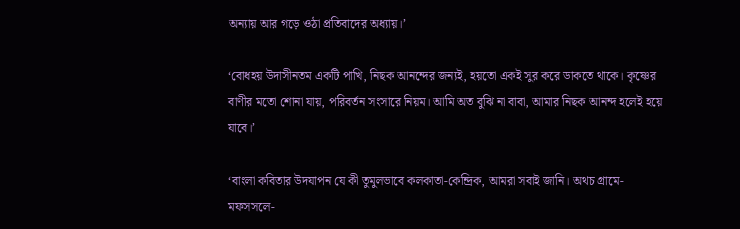অন্যায় আর গড়ে ওঠা প্রতিবাদের অধ্যায়।’

‘বোধহয় উদাসীনতম একটি পাখি, নিছক আনন্দের জন্যই, হয়তো একই সুর করে ডাকতে থাকে। কৃষ্ণের বাণীর মতো শোনা যায়, পরিবর্তন সংসারে নিয়ম। আমি অত বুঝি না বাবা, আমার নিছক আনন্দ হলেই হয়ে যাবে।’

‘বাংলা কবিতার উদযাপন যে কী তুমুলভাবে কলকাতা-কেন্দ্রিক, আমরা সবাই জানি। অথচ গ্রামে-মফসসলে-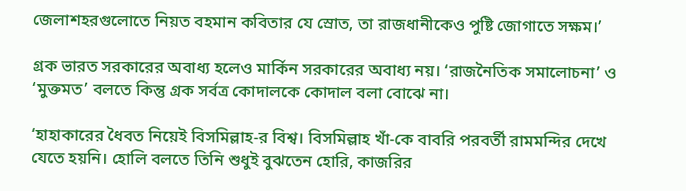জেলাশহরগুলোতে নিয়ত বহমান কবিতার যে স্রোত, তা রাজধানীকেও পুষ্টি জোগাতে সক্ষম।’

গ্রক ভারত সরকারের অবাধ্য হলেও মার্কিন সরকারের অবাধ্য নয়। ‘রাজনৈতিক সমালোচনা’ ও ‘মুক্তমত’ বলতে কিন্তু গ্রক সর্বত্র কোদালকে কোদাল বলা বোঝে না।

‘হাহাকারের ধৈবত নিয়েই বিসমিল্লাহ-র বিশ্ব। বিসমিল্লাহ খাঁ-কে বাবরি পরবর্তী রামমন্দির দেখে যেতে হয়নি। হোলি বলতে তিনি শুধুই বুঝতেন হোরি, কাজরির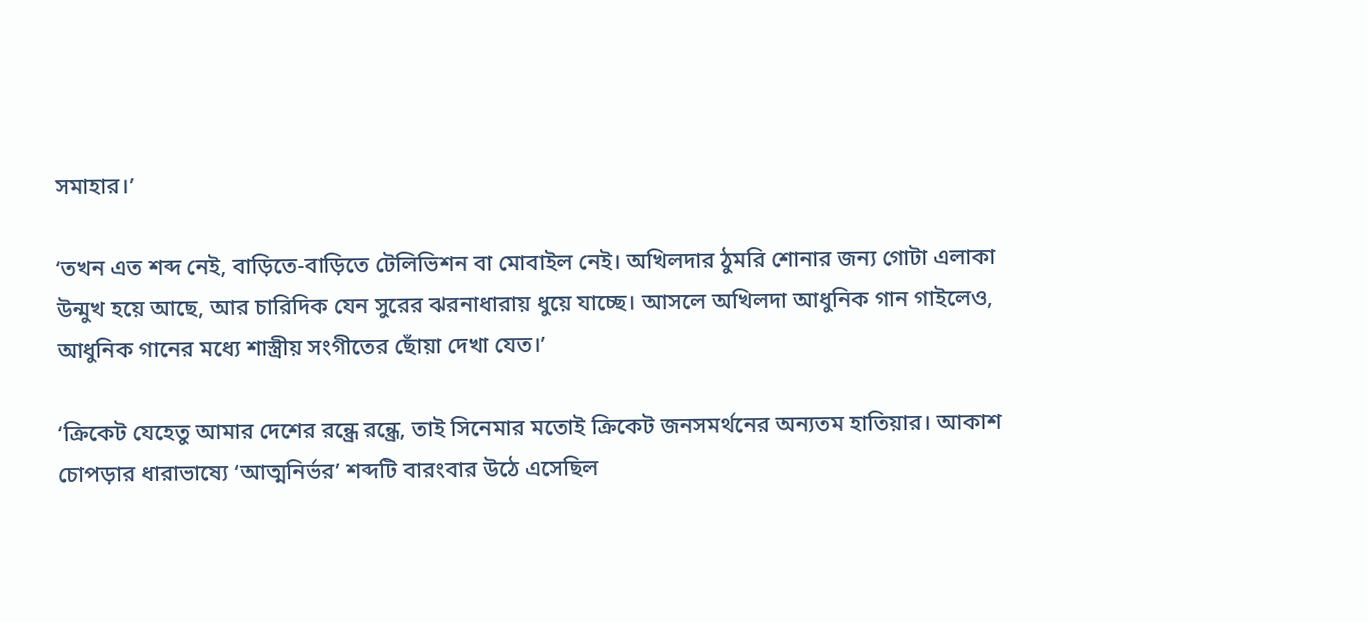সমাহার।’

‘তখন এত শব্দ নেই, বাড়িতে-বাড়িতে টেলিভিশন বা মোবাইল নেই। অখিলদার ঠুমরি শোনার জন্য গোটা এলাকা উন্মুখ হয়ে আছে, আর চারিদিক যেন সুরের ঝরনাধারায় ধুয়ে যাচ্ছে। আসলে অখিলদা আধুনিক গান গাইলেও, আধুনিক গানের মধ্যে শাস্ত্রীয় সংগীতের ছোঁয়া দেখা যেত।’

‘ক্রিকেট যেহেতু আমার দেশের রন্ধ্রে রন্ধ্রে, তাই সিনেমার মতোই ক্রিকেট জনসমর্থনের অন্যতম হাতিয়ার। আকাশ চোপড়ার ধারাভাষ্যে ‘আত্মনির্ভর’ শব্দটি বারংবার উঠে এসেছিল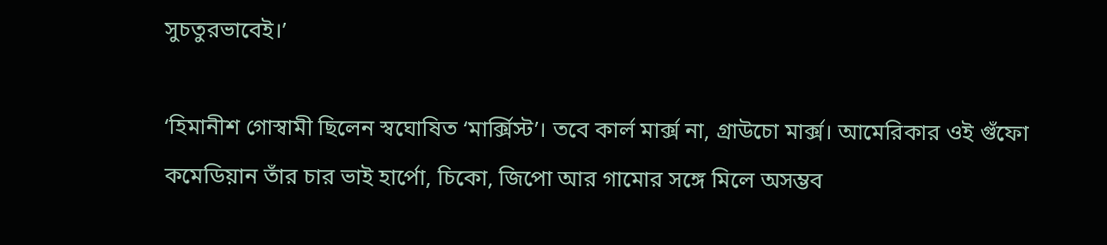সুচতুরভাবেই।’

‘হিমানীশ গোস্বামী ছিলেন স্বঘোষিত ‘মার্ক্সিস্ট’। তবে কার্ল মার্ক্স না, গ্রাউচো মার্ক্স। আমেরিকার ওই গুঁফো কমেডিয়ান তাঁর চার ভাই হার্পো, চিকো, জিপো আর গামোর সঙ্গে মিলে অসম্ভব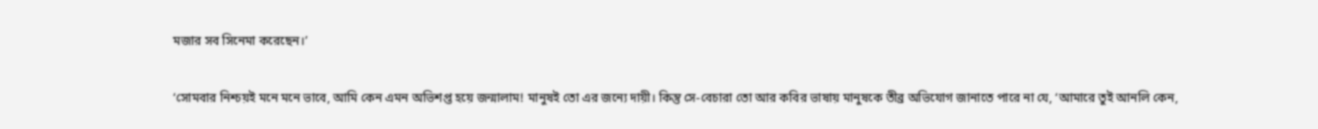মজার সব সিনেমা করেছেন।’

‘সোমবার নিশ্চয়ই মনে মনে ভাবে, আমি কেন এমন অভিশপ্ত হয়ে জন্মালাম! মানুষই তো এর জন্যে দায়ী। কিন্তু সে-বেচারা তো আর কবির ভাষায় মানুষকে তীব্র অভিযোগ জানাতে পারে না যে, ‘আমারে তুই আনলি কেন,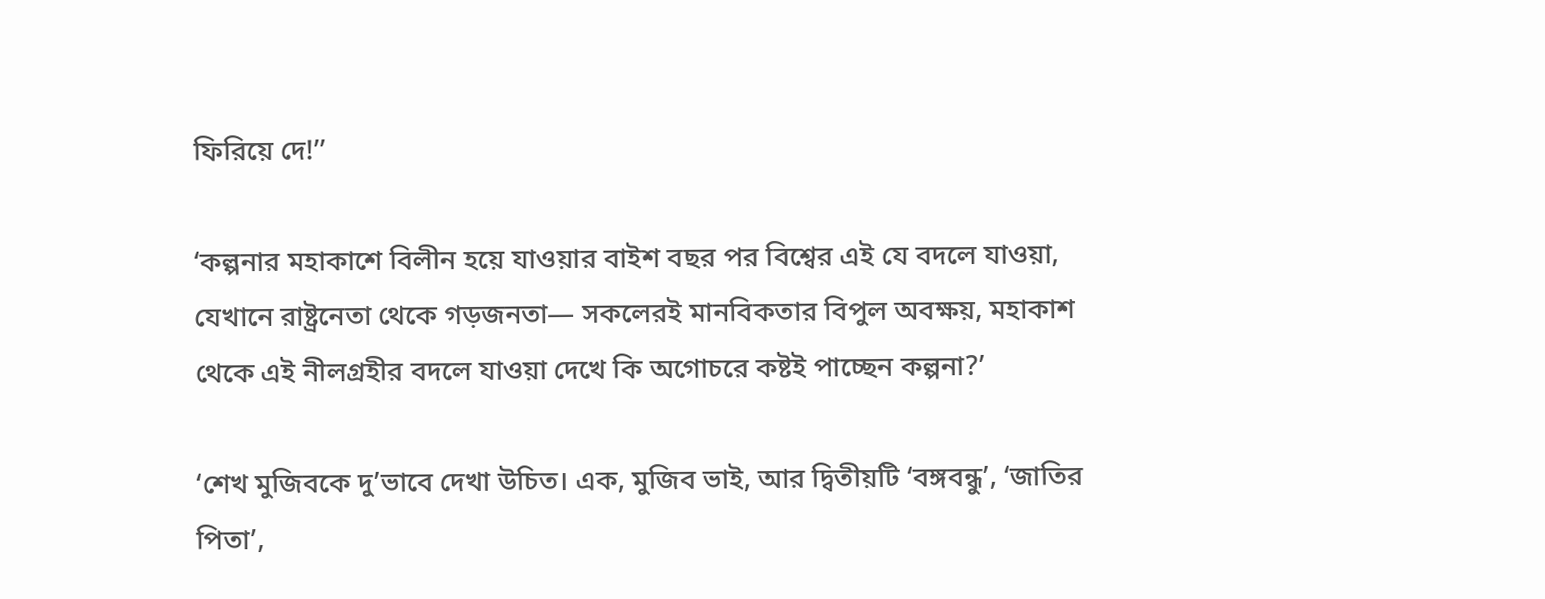ফিরিয়ে দে!’’

‘কল্পনার মহাকাশে বিলীন হয়ে যাওয়ার বাইশ বছর পর বিশ্বের এই যে বদলে যাওয়া, যেখানে রাষ্ট্রনেতা থেকে গড়জনতা— সকলেরই মানবিকতার বিপুল অবক্ষয়, মহাকাশ থেকে এই নীলগ্রহীর বদলে যাওয়া দেখে কি অগোচরে কষ্টই পাচ্ছেন কল্পনা?’

‘শেখ মুজিবকে দু’ভাবে দেখা উচিত। এক, মুজিব ভাই, আর দ্বিতীয়টি ‘বঙ্গবন্ধু’, ‘জাতির পিতা’,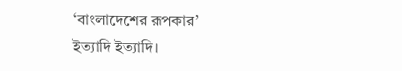‘বাংলাদেশের রূপকার’ ইত্যাদি ইত্যাদি।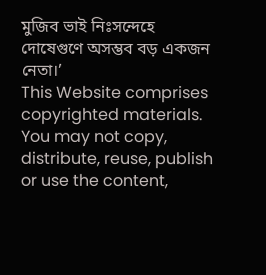মুজিব ভাই নিঃসন্দেহে দোষেগুণে অসম্ভব বড় একজন নেতা।’
This Website comprises copyrighted materials. You may not copy, distribute, reuse, publish or use the content,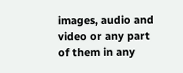images, audio and video or any part of them in any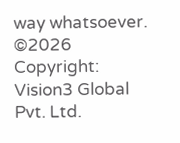way whatsoever.
©2026 Copyright: Vision3 Global Pvt. Ltd.